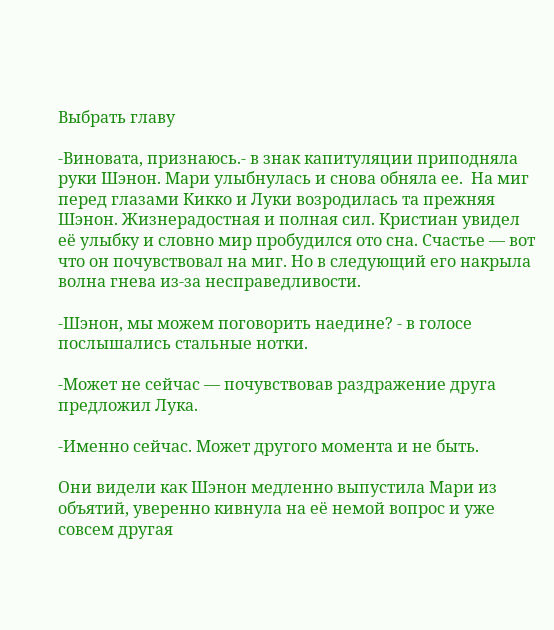Выбрать главу

-Виновата, признаюсь.- в знак капитуляции приподняла руки Шэнон. Мари улыбнулась и снова обняла ее.  На миг перед глазами Кикко и Луки возродилась та прежняя Шэнон. Жизнерадостная и полная сил. Кристиан увидел её улыбку и словно мир пробудился ото сна. Счастье — вот что он почувствовал на миг. Но в следующий его накрыла волна гнева из-за несправедливости.

-Шэнон, мы можем поговорить наедине? - в голосе послышались стальные нотки.

-Может не сейчас — почувствовав раздражение друга предложил Лука.

-Именно сейчас. Может другого момента и не быть.

Они видели как Шэнон медленно выпустила Мари из объятий, уверенно кивнула на её немой вопрос и уже совсем другая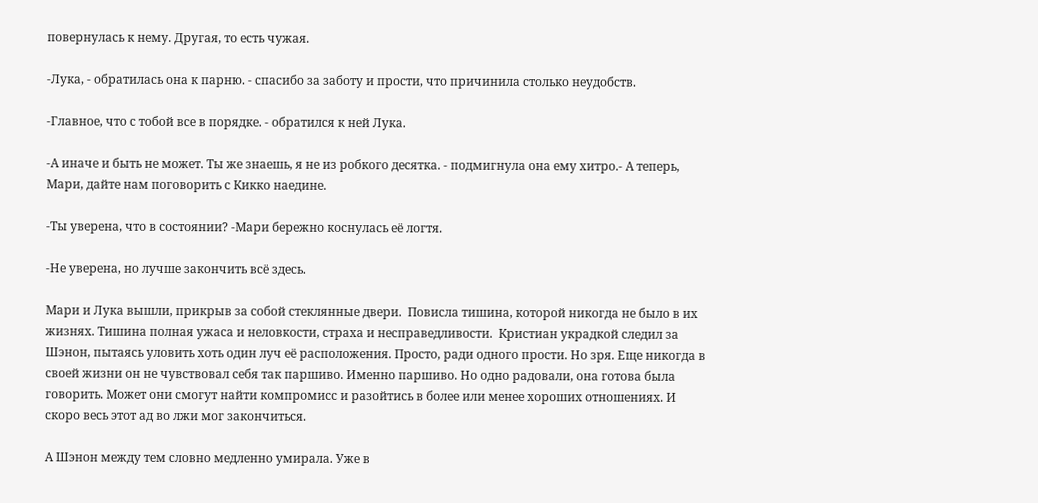повернулась к нему. Другая, то есть чужая.

-Лука, - обратилась она к парню. - спасибо за заботу и прости, что причинила столько неудобств.

-Главное, что с тобой все в порядке. - обратился к ней Лука.

-А иначе и быть не может. Ты же знаешь, я не из робкого десятка. - подмигнула она ему хитро.- А теперь, Мари, дайте нам поговорить с Кикко наедине.

-Ты уверена, что в состоянии? -Мари бережно коснулась её логтя.

-Не уверена, но лучше закончить всё здесь.

Мари и Лука вышли, прикрыв за собой стеклянные двери.  Повисла тишина, которой никогда не было в их жизнях. Тишина полная ужаса и неловкости, страха и несправедливости.  Кристиан украдкой следил за Шэнон, пытаясь уловить хоть один луч её расположения. Просто, ради одного прости. Но зря. Еще никогда в своей жизни он не чувствовал себя так паршиво. Именно паршиво. Но одно радовали, она готова была говорить. Может они смогут найти компромисс и разойтись в более или менее хороших отношениях. И скоро весь этот ад во лжи мог закончиться.

А Шэнон между тем словно медленно умирала. Уже в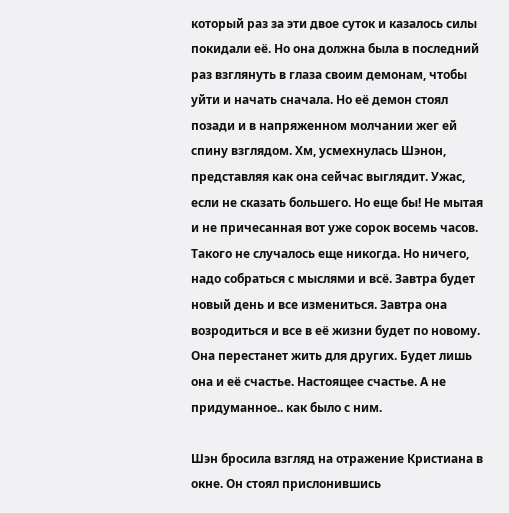который раз за эти двое суток и казалось силы покидали её. Но она должна была в последний раз взглянуть в глаза своим демонам, чтобы уйти и начать сначала. Но её демон стоял позади и в напряженном молчании жег ей спину взглядом. Хм, усмехнулась Шэнон, представляя как она сейчас выглядит. Ужас, если не сказать большего. Но еще бы! Не мытая и не причесанная вот уже сорок восемь часов. Такого не случалось еще никогда. Но ничего, надо собраться с мыслями и всё. Завтра будет новый день и все измениться. Завтра она возродиться и все в её жизни будет по новому. Она перестанет жить для других. Будет лишь она и её счастье. Настоящее счастье. А не придуманное.. как было с ним.

Шэн бросила взгляд на отражение Кристиана в окне. Он стоял прислонившись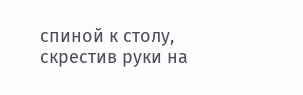спиной к столу, скрестив руки на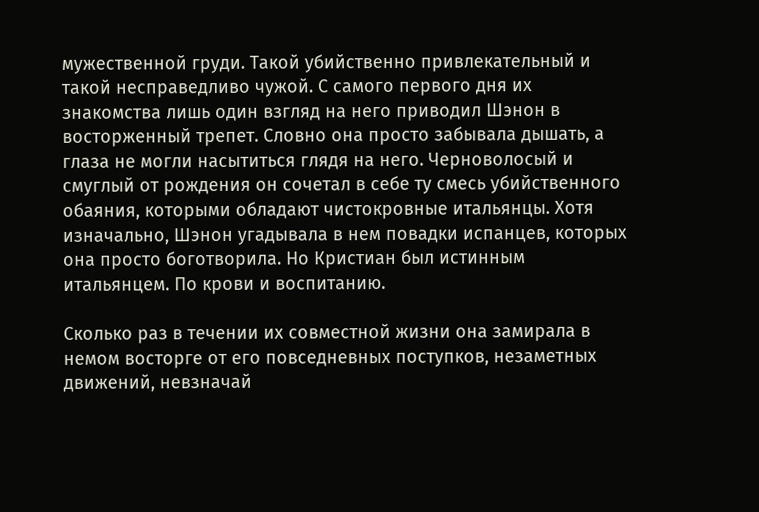мужественной груди. Такой убийственно привлекательный и такой несправедливо чужой. С самого первого дня их знакомства лишь один взгляд на него приводил Шэнон в восторженный трепет. Словно она просто забывала дышать, а глаза не могли насытиться глядя на него. Черноволосый и смуглый от рождения он сочетал в себе ту смесь убийственного обаяния, которыми обладают чистокровные итальянцы. Хотя изначально, Шэнон угадывала в нем повадки испанцев, которых она просто боготворила. Но Кристиан был истинным итальянцем. По крови и воспитанию.

Сколько раз в течении их совместной жизни она замирала в немом восторге от его повседневных поступков, незаметных движений, невзначай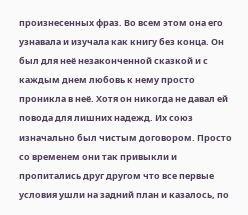произнесенных фраз. Во всем этом она его узнавала и изучала как книгу без конца. Он был для неё незаконченной сказкой и с каждым днем любовь к нему просто проникла в неё. Хотя он никогда не давал ей повода для лишних надежд. Их союз изначально был чистым договором. Просто со временем они так привыкли и пропитались друг другом что все первые условия ушли на задний план и казалось, по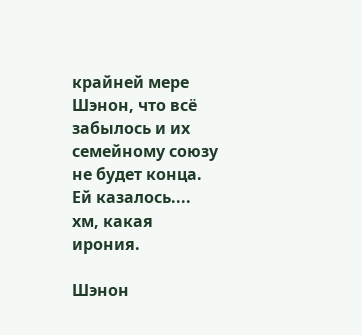крайней мере Шэнон, что всё забылось и их семейному союзу не будет конца. Ей казалось.... хм, какая ирония.

Шэнон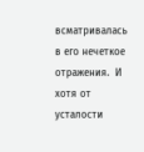всматривалась в его нечеткое отражения.  И хотя от усталости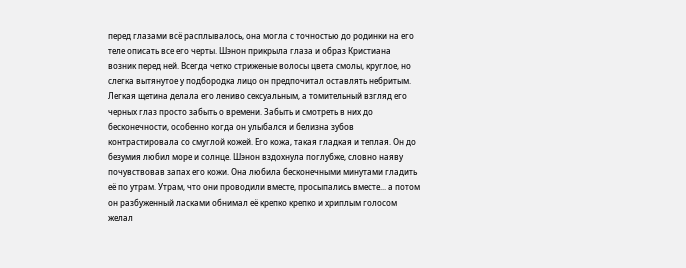перед глазами всё расплывалось, она могла с точностью до родинки на его теле описать все его черты. Шэнон прикрыла глаза и образ Кристиана возник перед ней. Всегда четко стриженые волосы цвета смолы, круглое, но слегка вытянутое у подбородка лицо он предпочитал оставлять небритым. Легкая щетина делала его лениво сексуальным, а томительный взгляд его черных глаз просто забыть о времени. Забыть и смотреть в них до бесконечности, особенно когда он улыбался и белизна зубов контрастировала со смуглой кожей. Его кожа, такая гладкая и теплая. Он до безумия любил море и солнце. Шэнон вздохнула поглубже, словно наяву почувствовав запах его кожи. Она любила бесконечными минутами гладить её по утрам. Утрам, что они проводили вместе, просыпались вместе... а потом он разбуженный ласками обнимал её крепко крепко и хриплым голосом желал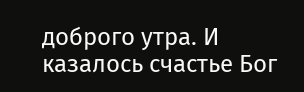доброго утра. И казалось счастье Бог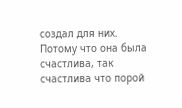создал для них. Потому что она была счастлива, так счастлива что порой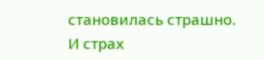становилась страшно. И страх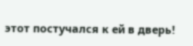этот постучался к ей в дверь!